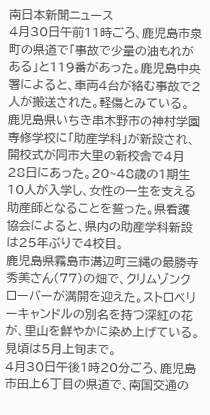南日本新聞ニュース
4月30日午前11時ごろ、鹿児島市泉町の県道で「事故で少量の油もれがある」と119番があった。鹿児島中央署によると、車両4台が絡む事故で2人が搬送された。軽傷とみている。
鹿児島県いちき串木野市の神村学園専修学校に「助産学科」が新設され、開校式が同市大里の新校舎で4月28日にあった。20~48歳の1期生10人が入学し、女性の一生を支える助産師となることを誓った。県看護協会によると、県内の助産学科新設は25年ぶりで4校目。
鹿児島県霧島市溝辺町三縄の最勝寺秀美さん(77)の畑で、クリムゾンクローバーが満開を迎えた。ストロベリーキャンドルの別名を持つ深紅の花が、里山を鮮やかに染め上げている。見頃は5月上旬まで。
4月30日午後1時20分ごろ、鹿児島市田上6丁目の県道で、南国交通の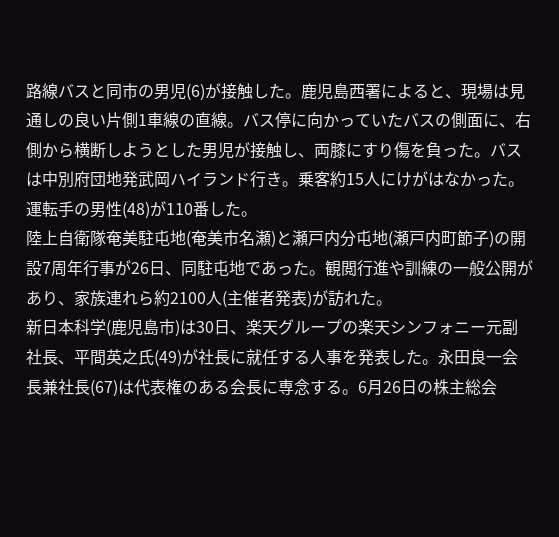路線バスと同市の男児(6)が接触した。鹿児島西署によると、現場は見通しの良い片側1車線の直線。バス停に向かっていたバスの側面に、右側から横断しようとした男児が接触し、両膝にすり傷を負った。バスは中別府団地発武岡ハイランド行き。乗客約15人にけがはなかった。運転手の男性(48)が110番した。
陸上自衛隊奄美駐屯地(奄美市名瀬)と瀬戸内分屯地(瀬戸内町節子)の開設7周年行事が26日、同駐屯地であった。観閲行進や訓練の一般公開があり、家族連れら約2100人(主催者発表)が訪れた。
新日本科学(鹿児島市)は30日、楽天グループの楽天シンフォニー元副社長、平間英之氏(49)が社長に就任する人事を発表した。永田良一会長兼社長(67)は代表権のある会長に専念する。6月26日の株主総会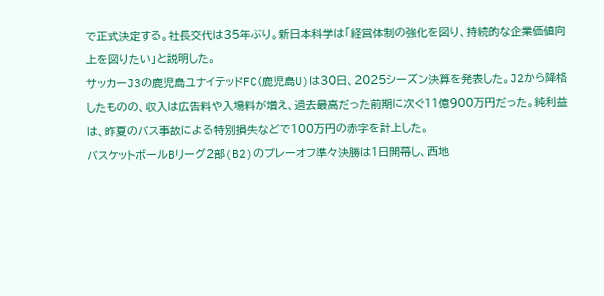で正式決定する。社長交代は35年ぶり。新日本科学は「経営体制の強化を図り、持続的な企業価値向上を図りたい」と説明した。
サッカーJ3の鹿児島ユナイテッドFC(鹿児島U)は30日、2025シーズン決算を発表した。J2から降格したものの、収入は広告料や入場料が増え、過去最高だった前期に次ぐ11億900万円だった。純利益は、昨夏のバス事故による特別損失などで100万円の赤字を計上した。
バスケットボールBリーグ2部(B2)のプレーオフ準々決勝は1日開幕し、西地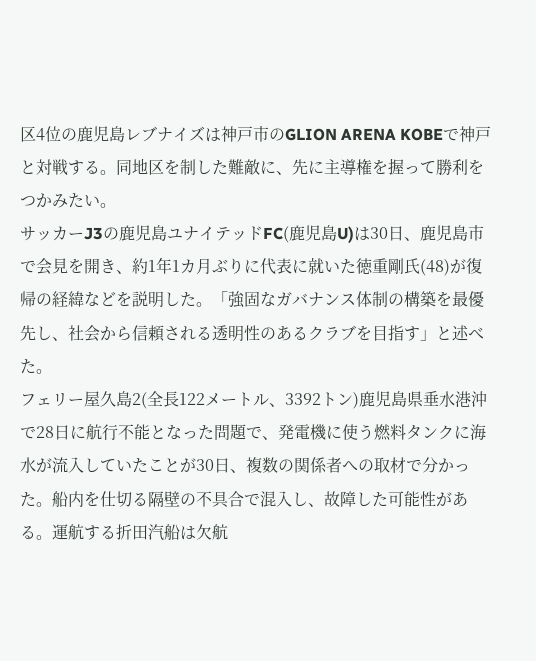区4位の鹿児島レブナイズは神戸市のGLION ARENA KOBEで神戸と対戦する。同地区を制した難敵に、先に主導権を握って勝利をつかみたい。
サッカーJ3の鹿児島ユナイテッドFC(鹿児島U)は30日、鹿児島市で会見を開き、約1年1カ月ぶりに代表に就いた徳重剛氏(48)が復帰の経緯などを説明した。「強固なガバナンス体制の構築を最優先し、社会から信頼される透明性のあるクラブを目指す」と述べた。
フェリー屋久島2(全長122メートル、3392トン)鹿児島県垂水港沖で28日に航行不能となった問題で、発電機に使う燃料タンクに海水が流入していたことが30日、複数の関係者への取材で分かった。船内を仕切る隔壁の不具合で混入し、故障した可能性がある。運航する折田汽船は欠航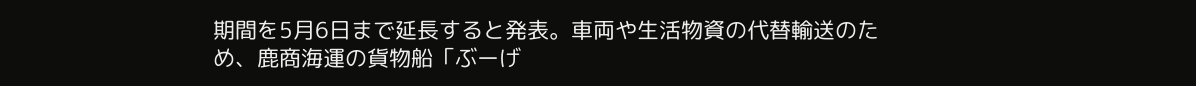期間を5月6日まで延長すると発表。車両や生活物資の代替輸送のため、鹿商海運の貨物船「ぶーげ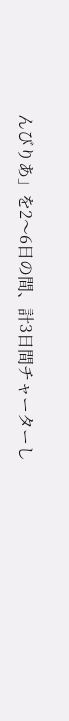んびりあ」を2〜6日の間、計3日間チャーターし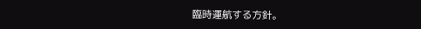臨時運航する方針。